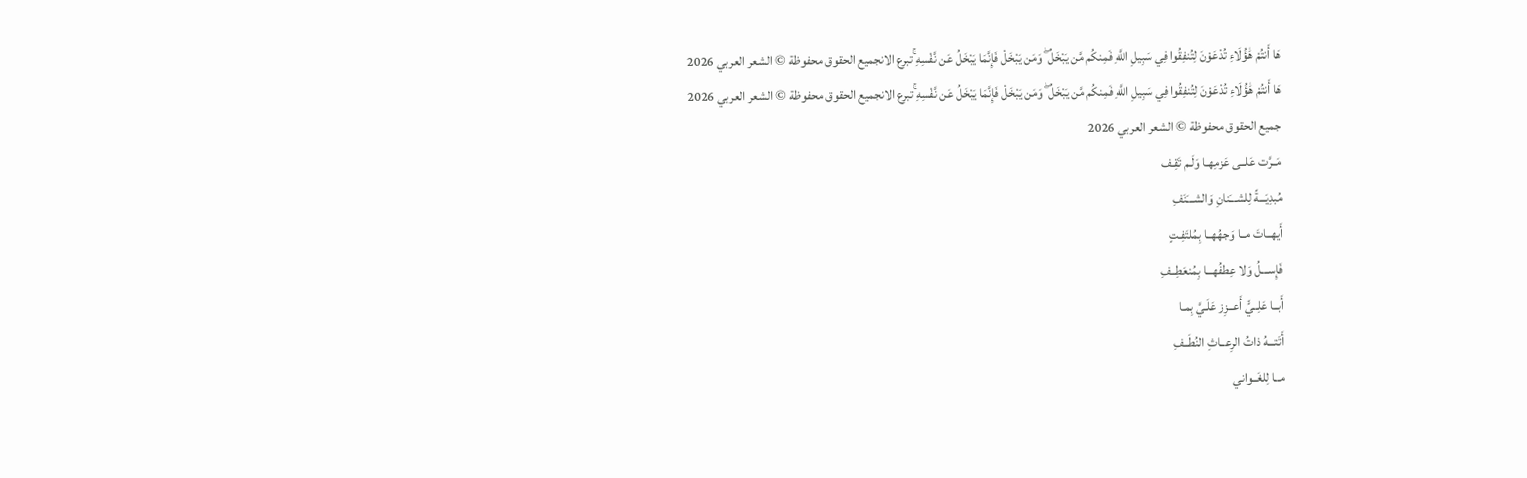هَا أَنتُمْ هَٰؤُلَاءِ تُدْعَوْنَ لِتُنفِقُوا فِي سَبِيلِ اللَّهِ فَمِنكُم مَّن يَبْخَلُ ۖ وَمَن يَبْخَلْ فَإِنَّمَا يَبْخَلُ عَن نَّفْسِهِ ۚتبرع الانجميع الحقوق محفوظة © الشعر العربي 2026
هَا أَنتُمْ هَٰؤُلَاءِ تُدْعَوْنَ لِتُنفِقُوا فِي سَبِيلِ اللَّهِ فَمِنكُم مَّن يَبْخَلُ ۖ وَمَن يَبْخَلْ فَإِنَّمَا يَبْخَلُ عَن نَّفْسِهِ ۚتبرع الانجميع الحقوق محفوظة © الشعر العربي 2026
جميع الحقوق محفوظة © الشعر العربي 2026
مَــرَّت عَلــى عَزمِهـا وَلَـم تَقِـف
مُبدِيَـــةً لِلشـــَنانِ وَالشـــَنَفِ
أَيهــاتَ مــا وَجهُهــا بِمُلتَفِـتٍ
فَإِســـلُ وَلا عِطفُهـــا بِمُنعَطِــفِ
أَبــا عَلِــيٍّ أَعــزِز عَلَـيَّ بِمـا
أَتَتـــهُ ذاتُ الرِعــاثِ النُطَــفِ
مــا لِلغَــواني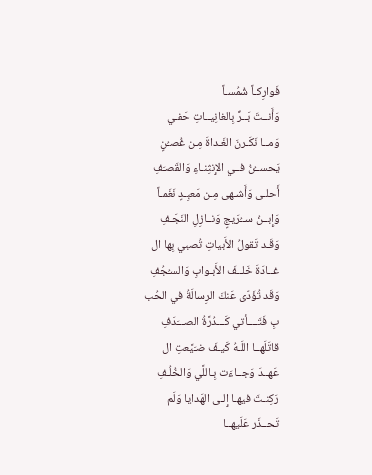فَوارِكـاً شُمُسـاً
وَأَنــتَ بَــرٌّ بِالغانِيــاتِ حَفـي
وَمــا نَكَـرنَ الغَـداةَ مِـن غُصـُنٍ
يَحســُنُ فــي الإِنثِنـاءِ وَالقَصـَفِ
أَحلـى وَأَشـهى مِـن مَعبِـدٍ نَغَمـاً
وَإِبــنُ ســُرَيجٍ وَنــازِلِ النَجَـفِ
وَقَـد تَقولُ الأَبياتِ تُصبي بِها ال
غــادَةَ خَلــفَ الأَبـوابِ وَالسـُجُفِ
وَقَد تُؤَدّى عَنكَ الرِسالَةُ في الحُب
بِ فَتَــــأتي كَـــدُرَّةُ الصـــَدَفِ
قاتَلَهــا اللَـهُ كَيـفَ ضـَيَّعتِ ال
عَهــدَ وَجــاءَت بِـاللَّي وَالخُلُـفِ
رَكِنـتَ فيهـا إِلـى الهَدايا وَلَم
تَحــذَر عَلَيهــا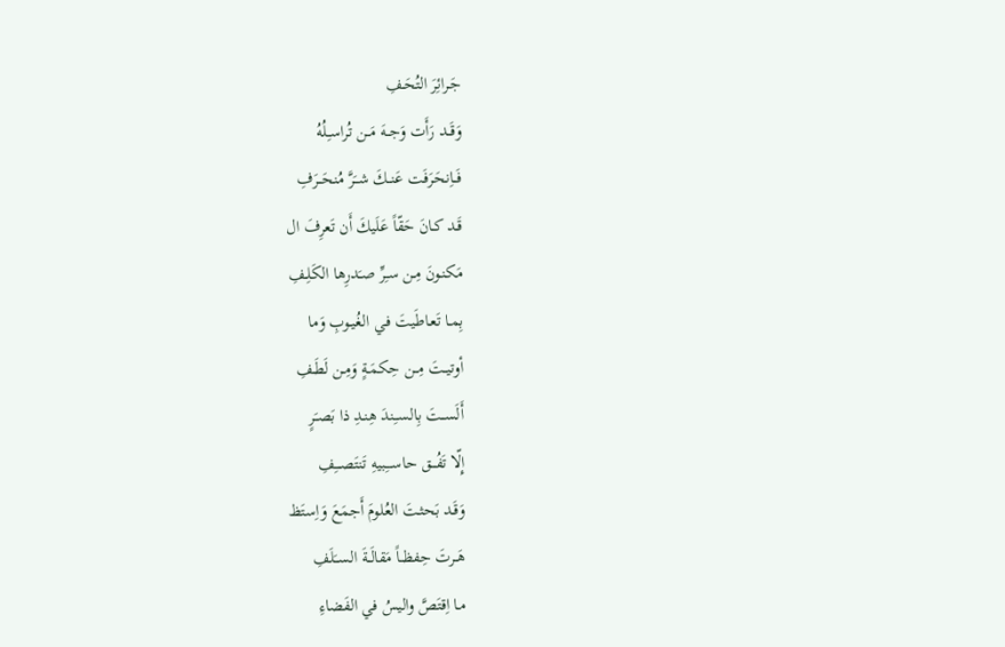جَـرائِرَ التُحَـفِ
وَقَــد رَأَت وَجــهَ مَــن تُراسـِلُهُ
فَــاِنحَرَفَت عَنــكَ شــَرَّ مُنحَــرَفِ
قَـد كـانَ حَقّاً عَلَيكَ أَن تَعرِفَ ال
مَكنـونَ مِـن سـِرِّ صـَدرِها الكَلِـفِ
بِمـا تَعـاطَيتَ فـي الغُيـوبِ وَما
أوتيــتَ مِــن حِكمَـةٍ وَمِـن لَطَـفِ
أَلَســتَ بِالســِندَ هِنـدِ ذا بَصـَرٍ
إِلّا تَفُـــق حاســـِبيهِ تَنتَصـــِفِ
وَقَـد بَحثـتَ العُلومَ أَجمَعَ وَاِستَظ
هَــرتَ حِفظــاً مَقالَــةَ الســَلَفِ
مـا اِقتَصَّ واليسُ في الفَضاءِ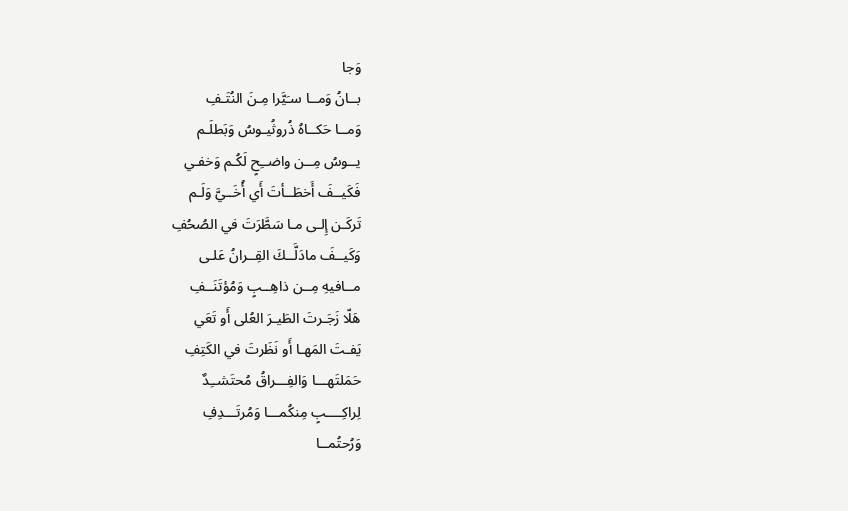وَجا
بــانُ وَمــا سـَيَّرا مِـنَ النُتَـفِ
وَمــا حَكــاهُ ذُروثُيـوسُ وَبَطلَـم
يــوسُ مِــن واضــِحٍ لَكُـم وَخفـي
فَكَيــفَ أَخطَــأتَ أَي أُخَــيَّ وَلَـم
تَركَـن إِلـى مـا سَطَّرَتَ في الصُحُفِ
وَكَيــفَ مادَلَّــكَ القِــرانُ عَلـى
مــافيهِ مِــن ذاهِــبٍ وَمُؤتَنَــفِ
هَلّا زَجَـرتَ الطَيـرَ العُلى أَو تَعَي
يَفـتَ المَهـا أَو نَظَرتَ في الكَتِفِ
حَمَلتَهـــا وَالفِـــراقُ مُحتَشــِدٌ
لِراكِــــبٍ مِنكُمـــا وَمُرتَـــدِفِ
وَرُحتُمــا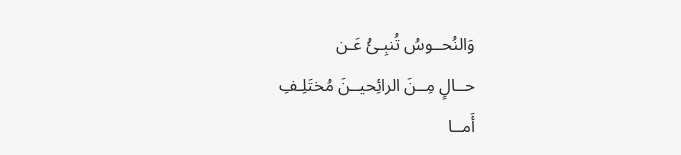وَالنُحــوسُ تُنبِـئُ عَـن
حــالٍ مِــنَ الرائِحيــنَ مُختَلِـفِ
أَمــا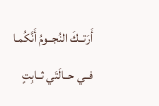أَرَتــكَ النُجــومُ أَنَّكُمـا
فــي حــالَتَي ثــابِتٍ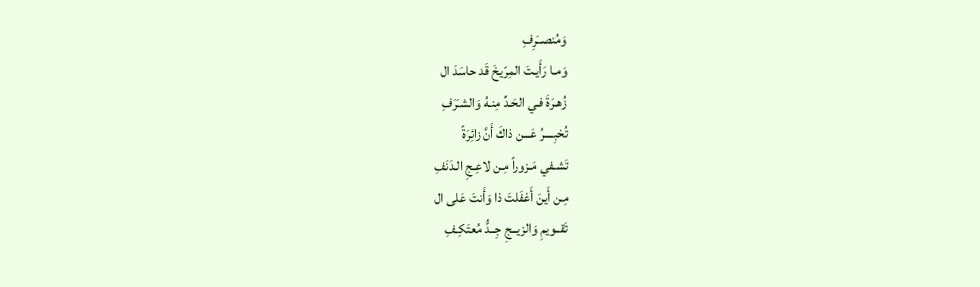وَمُنصــَرِفِ
وَمـا رَأَيـتَ المِرّيخَ قَد حاسَدَ ال
زُهـرَةَ فـي الحَـدِّ مِنـهُ وَالشـَرَفِ
تُخبِــــرُ عَـــن ذاكَ أَنَّ زائِرَةً
تَشـفي مَـزوراً مِـن لاعِـجِ الـدَنَفِ
مِـن أَينَ أَغفَلتَ ذا وَأَنتَ عَلى ال
تَقــويمِ وَالزيــجِ جِــدُّ مُعتَكِـفِ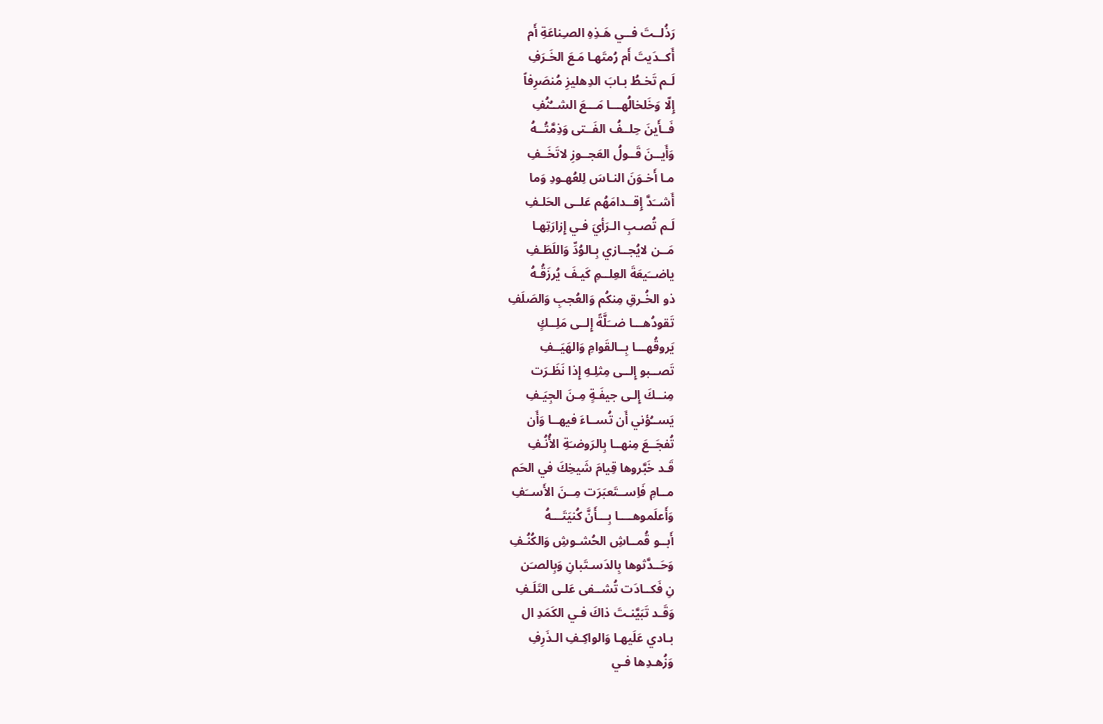رَذُلــتَ فــي هَـذِهِ الصـِناعَةِ أَم
أَكــدَيتَ أَم رُمتَهـا مَـعَ الخَـرَفِ
لَـم تَخـطُ بـابَ الدِهليزِ مُنصَرِفاً
إِلّا وَخَلخالُهـــا مَـــعَ الشــُنُفِ
فَــأَينَ حِلــفُ الفَــتى وَذِمَّتُــهُ
وَأَيــنَ قَــولُ العَجــوزِ لاتَخَــفِ
مـا أَخـوَنَ النـاسَ لِلعُهـودِ وَما
أَشــَدَّ إِقــدامَهُم عَلــى الحَلـفِ
لَـم تُصـبِ الـرَأيَ فـي إِزارَتِهـا
مَــن لايُجــازي بِـالوُدِّ وَاللَطَـفِ
ياضــَيعَةَ العِلــمِ كَيـفَ يُرزَقُـهُ
ذو الخُـرقِ مِنكُم وَالعُجبِ وَالصَلَفِ
تَقودُهـــا ضــَلَّةً إِلــى مَلِــكٍ
يَروقُهـــا بِــالقَوامِ وَالهَيَــفِ
تَصــبو إِلــى مِثلِـهِ إِذا نَظَـرَت
مِنــكَ إِلـى جيفَـةٍ مِـنَ الجِيَـفِ
يَســُؤني أَن تُســاءَ فيهــا وَأَن
تُفجَــعَ مِنهــا بِالرَوضـَةِ الأُنُـفِ
قَـد خَبَّروها قِيامَ شَيخِكَ في الحَم
مــامِ فَاِســتَعبَرَت مِــنَ الأَســَفِ
وَأَعلَموهــــا بِـــأَنَّ كُنيَتَـــهُ
أَبــو قُمــاشِ الحُشـوشِ وَالكُنُـفِ
وَحَــدَّثوها بِالدَسـتَبانِ وَبِالصـَن
نِ فَكــادَت تُشــفى عَلـى التَلَـفِ
وَقَـد تَبَيَّنـتَ ذاكَ فـي الكَمَدِ ال
بـادي عَلَيهـا وَالواكِـفِ الـذَرِفِ
وَزُهـدِها فـي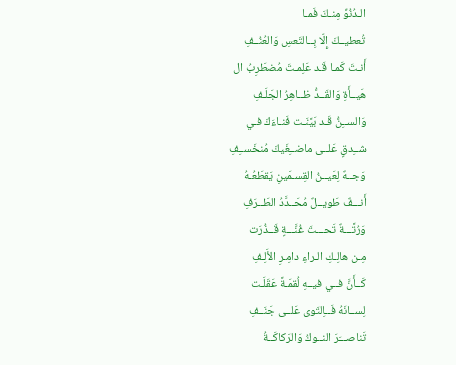الـدُنُوِّ مِنـكَ فَمـا
تُعطيــكَ إِلّا بِــالتَعسِ وَالعُنُــفِ
أَنـتَ كَمـا قَـد عَلِمـتَ مُضطَرِبُ ال
هَيــأَةِ وَالقَــدُّ ظــاهِرُ الجَلَـفِ
وَالســِنُّ قَـد بَيَّنَـت فَنـاءَكَ فـي
شــِدقٍ عَلــى ماضــِغَيكَ مُنخَســِفِ
وَجــهٌ لِعَيــنُ القِسـمَينِ يَقطَعُـهُ
أَنـــفٌ طَويــلٌ مُحَــدَّدُ الطَــرَفِ
وَرُتَّـــةٌ تَحـــتَ غُنَّـــةٍ قَــذُرَت
مِـن هالِـكِ الـراءِ دامِـرِ الأَلِـفِ
كَــأَنَّ فــي فيــهِ لُقمَـةً عَقَلَـت
لِســانَهُ فَــاِلتَوى عَلــى جَنَــفِ
تَناصـــَرَ النــوكُ وَالرَكاكَــةُ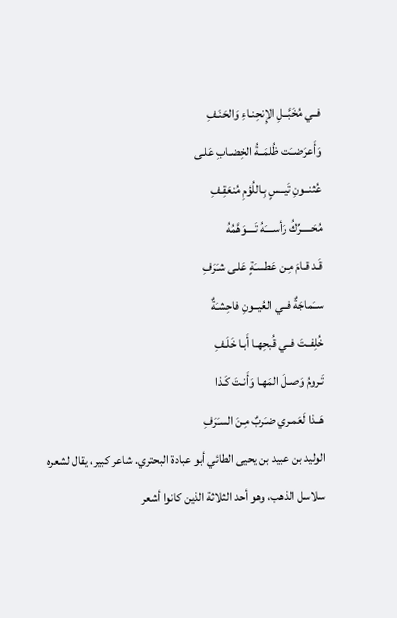فــي مُخَبَّــلِ الإِنحِنـاءِ وَالحَنَـفِ
وَأَعرَضــَت ظُلمَــةُ الخِضـابِ عَلـى
عُثنــونِ تَيــسٍ بِـاللُؤمِ مُنعَقِـفِ
مُحَـــــرِّكُ رَأســــَهُ تَــــوَهَّمُهُ
قَـد قـامَ مِـن عَطسـَةٍ عَلـى شـَرَفِ
ســَماجَةٌ فــي العُيــونِ فاحِشـَةٌ
خُلِفــتَ فــي قُبحِهـا أَبـا خَلَـفِ
تَـرومُ وَصـلَ المَهـا وَأَنـتَ كَـذا
هَــذا لَعَمـري ضـَربٌ مِـنَ السـَرَفِ
الوليد بن عبيد بن يحيى الطائي أبو عبادة البحتري. شاعر كبير، يقال لشعره سلاسل الذهب، وهو أحد الثلاثة الذين كانوا أشعر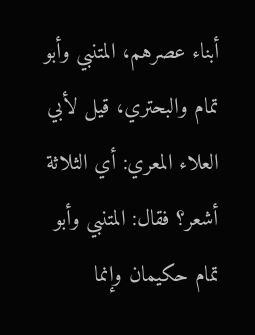أبناء عصرهم، المتنبي وأبو تمام والبحتري، قيل لأبي العلاء المعري: أي الثلاثة أشعر؟ فقال: المتنبي وأبو تمام حكيمان وإنما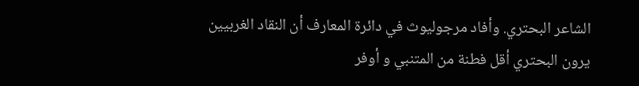الشاعر البحتري. وأفاد مرجوليوث في دائرة المعارف أن النقاد الغربيين يرون البحتري أقل فطنة من المتنبي و أوفر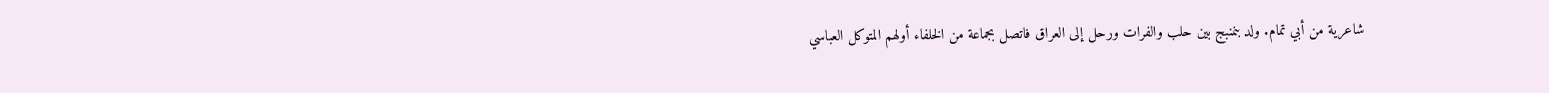شاعرية من أبي تمام. ولد بنمنبج بين حلب والفرات ورحل إلى العراق فاتصل بجماعة من الخلفاء أولهم المتوكل العباسي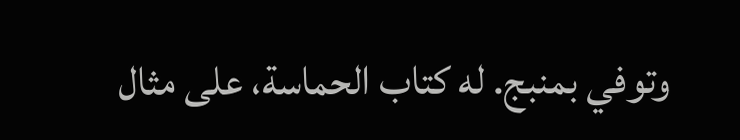وتوفي بمنبج. له كتاب الحماسة، على مثال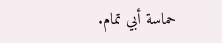حماسة أبي تمام.